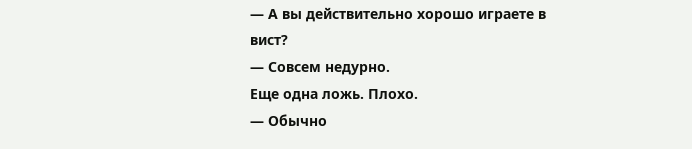— А вы действительно хорошо играете в вист?
— Совсем недурно.
Еще одна ложь. Плохо.
— Обычно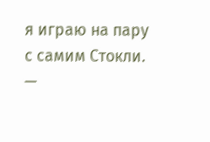я играю на пару с самим Стокли. —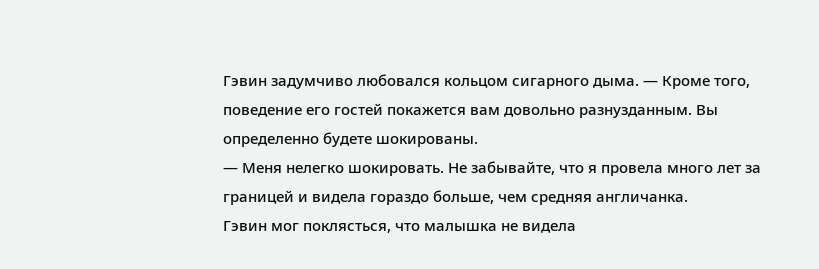Гэвин задумчиво любовался кольцом сигарного дыма. — Кроме того, поведение его гостей покажется вам довольно разнузданным. Вы определенно будете шокированы.
— Меня нелегко шокировать. Не забывайте, что я провела много лет за границей и видела гораздо больше, чем средняя англичанка.
Гэвин мог поклясться, что малышка не видела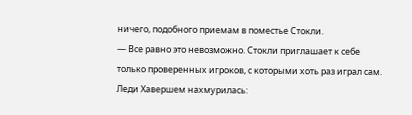ничего, подобного приемам в поместье Стокли.
— Все равно это невозможно. Стокли приглашает к себе только проверенных игроков, с которыми хоть раз играл сам.
Леди Хавершем нахмурилась: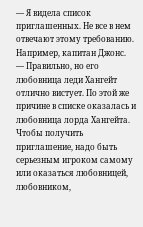— Я видела список приглашенных. Не все в нем отвечают этому требованию. Например, капитан Джонс.
— Правильно, но его любовница леди Хангейт отлично вистует. По этой же причине в списке оказалась и любовница лорда Хангейта. Чтобы получить приглашение, надо быть серьезным игроком самому или оказаться любовницей, любовником,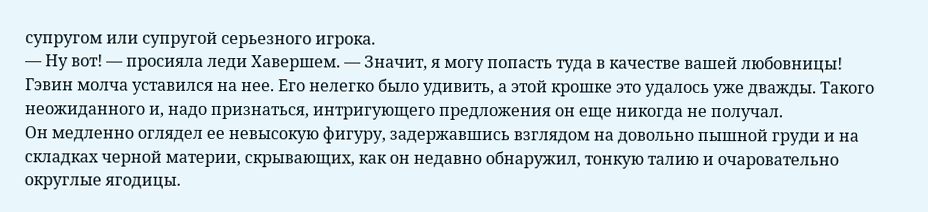супругом или супругой серьезного игрока.
— Ну вот! — просияла леди Хавершем. — Значит, я могу попасть туда в качестве вашей любовницы!
Гэвин молча уставился на нее. Его нелегко было удивить, а этой крошке это удалось уже дважды. Такого неожиданного и, надо признаться, интригующего предложения он еще никогда не получал.
Он медленно оглядел ее невысокую фигуру, задержавшись взглядом на довольно пышной груди и на складках черной материи, скрывающих, как он недавно обнаружил, тонкую талию и очаровательно округлые ягодицы.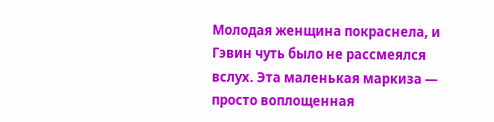Молодая женщина покраснела, и Гэвин чуть было не рассмеялся вслух. Эта маленькая маркиза — просто воплощенная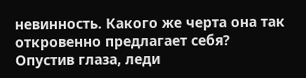невинность. Какого же черта она так откровенно предлагает себя?
Опустив глаза, леди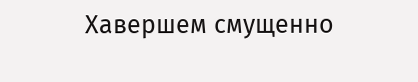Хавершем смущенно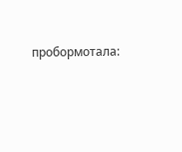пробормотала: